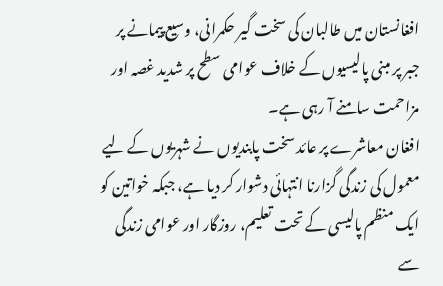افغانستان میں طالبان کی سخت گیر حکمرانی، وسیع پیمانے پر جبر پر مبنی پالیسیوں کے خلاف عوامی سطح پر شدید غصہ اور مزاحمت سامنے آ رہی ہے۔
افغان معاشرے پر عائد سخت پابندیوں نے شہریوں کے لیے معمول کی زندگی گزارنا انتہائی دشوار کر دیا ہے، جبکہ خواتین کو ایک منظم پالیسی کے تحت تعلیم، روزگار اور عوامی زندگی سے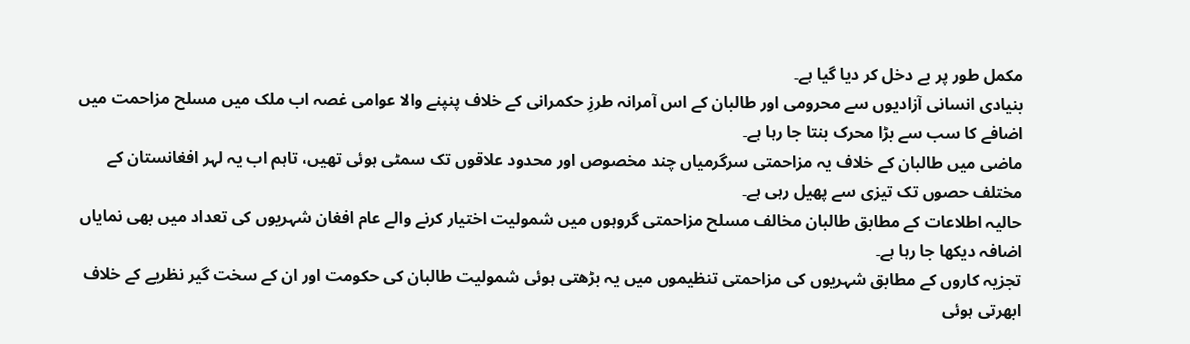مکمل طور پر بے دخل کر دیا گیا ہے۔
بنیادی انسانی آزادیوں سے محرومی اور طالبان کے اس آمرانہ طرزِ حکمرانی کے خلاف پنپنے والا عوامی غصہ اب ملک میں مسلح مزاحمت میں اضافے کا سب سے بڑا محرک بنتا جا رہا ہے۔
ماضی میں طالبان کے خلاف یہ مزاحمتی سرگرمیاں چند مخصوص اور محدود علاقوں تک سمٹی ہوئی تھیں، تاہم اب یہ لہر افغانستان کے مختلف حصوں تک تیزی سے پھیل رہی ہے۔
حالیہ اطلاعات کے مطابق طالبان مخالف مسلح مزاحمتی گروہوں میں شمولیت اختیار کرنے والے عام افغان شہریوں کی تعداد میں بھی نمایاں اضافہ دیکھا جا رہا ہے۔
تجزیہ کاروں کے مطابق شہریوں کی مزاحمتی تنظیموں میں یہ بڑھتی ہوئی شمولیت طالبان کی حکومت اور ان کے سخت گیر نظریے کے خلاف ابھرتی ہوئی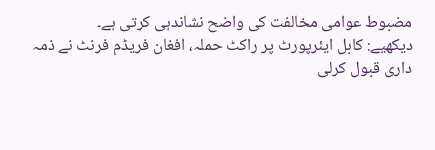مضبوط عوامی مخالفت کی واضح نشاندہی کرتی ہے۔
دیکھیے: کابل ایئرپورٹ پر راکٹ حملہ، افغان فریڈم فرنٹ نے ذمہ داری قبول کرلی